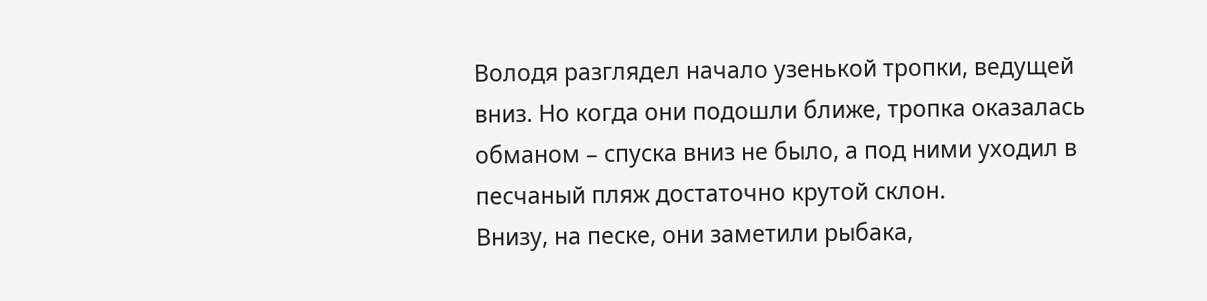Володя разглядел начало узенькой тропки, ведущей вниз. Но когда они подошли ближе, тропка оказалась обманом – спуска вниз не было, а под ними уходил в песчаный пляж достаточно крутой склон.
Внизу, на песке, они заметили рыбака,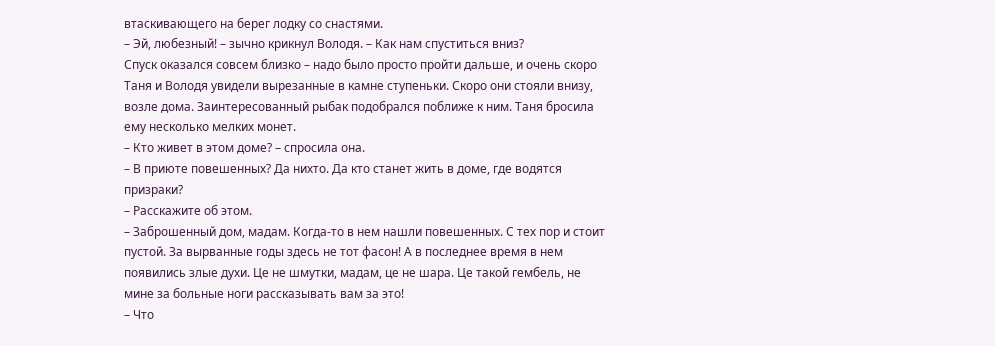втаскивающего на берег лодку со снастями.
– Эй, любезный! – зычно крикнул Володя. – Как нам спуститься вниз?
Спуск оказался совсем близко – надо было просто пройти дальше, и очень скоро Таня и Володя увидели вырезанные в камне ступеньки. Скоро они стояли внизу, возле дома. Заинтересованный рыбак подобрался поближе к ним. Таня бросила ему несколько мелких монет.
– Кто живет в этом доме? – спросила она.
– В приюте повешенных? Да нихто. Да кто станет жить в доме, где водятся призраки?
– Расскажите об этом.
– Заброшенный дом, мадам. Когда-то в нем нашли повешенных. С тех пор и стоит пустой. За вырванные годы здесь не тот фасон! А в последнее время в нем появились злые духи. Це не шмутки, мадам, це не шара. Це такой гембель, не мине за больные ноги рассказывать вам за это!
– Что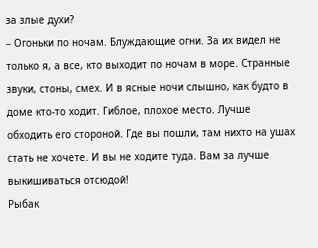за злые духи?
– Огоньки по ночам. Блуждающие огни. За их видел не только я, а все, кто выходит по ночам в море. Странные звуки, стоны, смех. И в ясные ночи слышно, как будто в доме кто-то ходит. Гиблое, плохое место. Лучше обходить его стороной. Где вы пошли, там нихто на ушах стать не хочете. И вы не ходите туда. Вам за лучше выкишиваться отсюдой!
Рыбак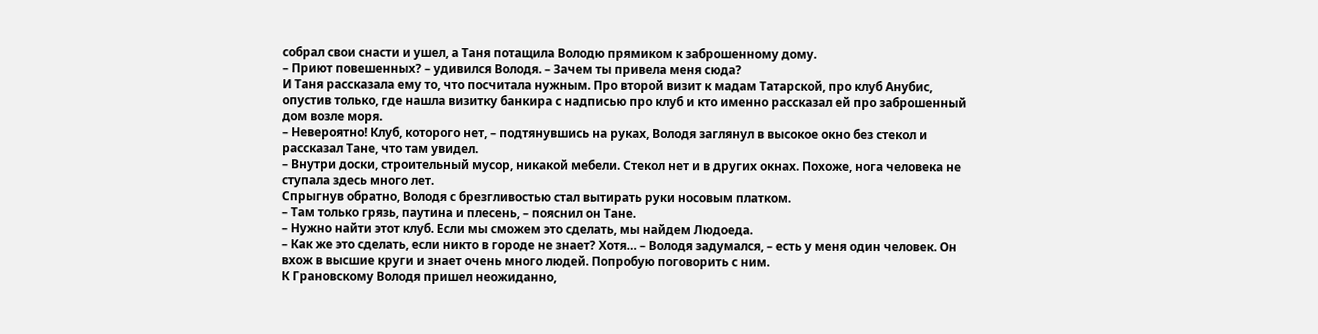собрал свои снасти и ушел, а Таня потащила Володю прямиком к заброшенному дому.
– Приют повешенных? – удивился Володя. – Зачем ты привела меня сюда?
И Таня рассказала ему то, что посчитала нужным. Про второй визит к мадам Татарской, про клуб Анубис, опустив только, где нашла визитку банкира с надписью про клуб и кто именно рассказал ей про заброшенный дом возле моря.
– Невероятно! Клуб, которого нет, – подтянувшись на руках, Володя заглянул в высокое окно без стекол и рассказал Тане, что там увидел.
– Внутри доски, строительный мусор, никакой мебели. Стекол нет и в других окнах. Похоже, нога человека не ступала здесь много лет.
Спрыгнув обратно, Володя с брезгливостью стал вытирать руки носовым платком.
– Там только грязь, паутина и плесень, – пояснил он Тане.
– Нужно найти этот клуб. Если мы сможем это сделать, мы найдем Людоеда.
– Как же это сделать, если никто в городе не знает? Хотя… – Володя задумался, – есть у меня один человек. Он вхож в высшие круги и знает очень много людей. Попробую поговорить с ним.
К Грановскому Володя пришел неожиданно,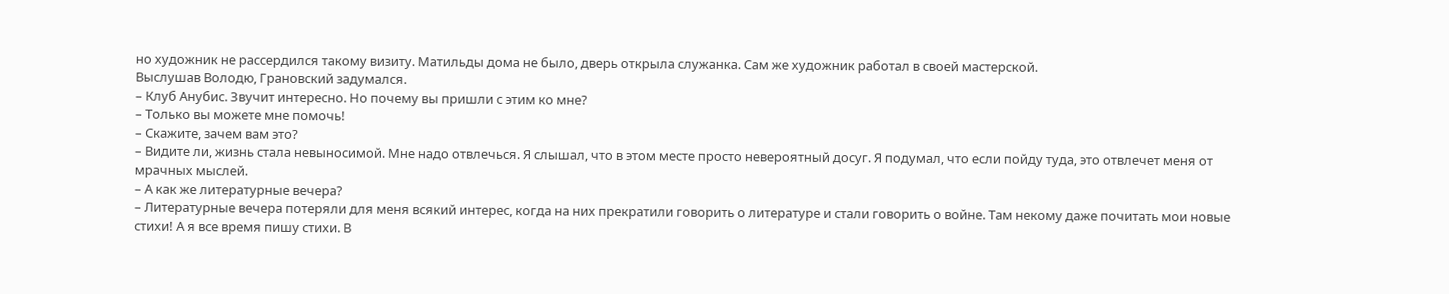но художник не рассердился такому визиту. Матильды дома не было, дверь открыла служанка. Сам же художник работал в своей мастерской.
Выслушав Володю, Грановский задумался.
– Клуб Анубис. Звучит интересно. Но почему вы пришли с этим ко мне?
– Только вы можете мне помочь!
– Скажите, зачем вам это?
– Видите ли, жизнь стала невыносимой. Мне надо отвлечься. Я слышал, что в этом месте просто невероятный досуг. Я подумал, что если пойду туда, это отвлечет меня от мрачных мыслей.
– А как же литературные вечера?
– Литературные вечера потеряли для меня всякий интерес, когда на них прекратили говорить о литературе и стали говорить о войне. Там некому даже почитать мои новые стихи! А я все время пишу стихи. В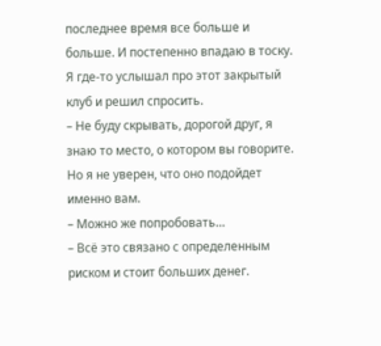последнее время все больше и больше. И постепенно впадаю в тоску. Я где-то услышал про этот закрытый клуб и решил спросить.
– Не буду скрывать, дорогой друг, я знаю то место, о котором вы говорите. Но я не уверен, что оно подойдет именно вам.
– Можно же попробовать…
– Всё это связано с определенным риском и стоит больших денег.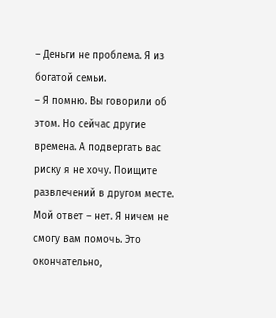– Деньги не проблема. Я из богатой семьи.
– Я помню. Вы говорили об этом. Но сейчас другие времена. А подвергать вас риску я не хочу. Поищите развлечений в другом месте. Мой ответ – нет. Я ничем не смогу вам помочь. Это окончательно,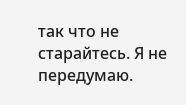так что не старайтесь. Я не передумаю.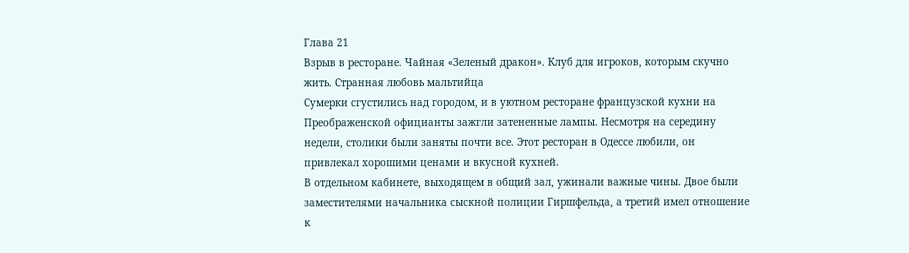Глава 21
Взрыв в ресторане. Чайная «Зеленый дракон». Клуб для игроков, которым скучно жить. Странная любовь мальтийца
Сумерки сгустились над городом, и в уютном ресторане французской кухни на Преображенской официанты зажгли затененные лампы. Несмотря на середину недели, столики были заняты почти все. Этот ресторан в Одессе любили, он привлекал хорошими ценами и вкусной кухней.
В отдельном кабинете, выходящем в общий зал, ужинали важные чины. Двое были заместителями начальника сыскной полиции Гиршфельда, а третий имел отношение к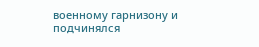военному гарнизону и подчинялся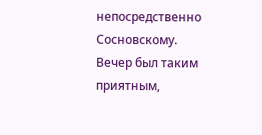непосредственно Сосновскому. Вечер был таким приятным,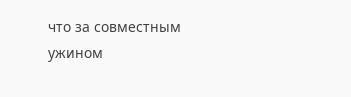что за совместным ужином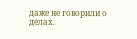даже не говорили о делах.